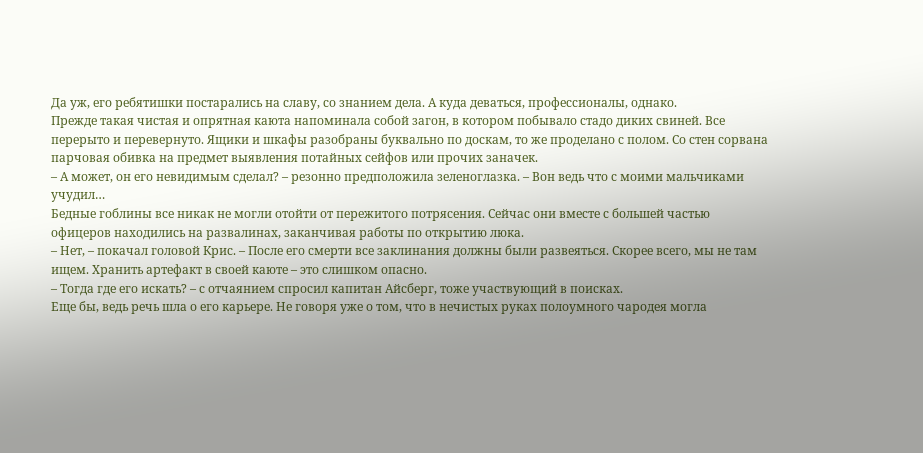Да уж, его ребятишки постарались на славу, со знанием дела. А куда деваться, профессионалы, однако.
Прежде такая чистая и опрятная каюта напоминала собой загон, в котором побывало стадо диких свиней. Все перерыто и перевернуто. Ящики и шкафы разобраны буквально по доскам, то же проделано с полом. Со стен сорвана парчовая обивка на предмет выявления потайных сейфов или прочих заначек.
– А может, он его невидимым сделал? – резонно предположила зеленоглазка. – Вон ведь что с моими мальчиками учудил…
Бедные гоблины все никак не могли отойти от пережитого потрясения. Сейчас они вместе с большей частью офицеров находились на развалинах, заканчивая работы по открытию люка.
– Нет, – покачал головой Крис. – После его смерти все заклинания должны были развеяться. Скорее всего, мы не там ищем. Хранить артефакт в своей каюте – это слишком опасно.
– Тогда где его искать? – с отчаянием спросил капитан Айсберг, тоже участвующий в поисках.
Еще бы, ведь речь шла о его карьере. Не говоря уже о том, что в нечистых руках полоумного чародея могла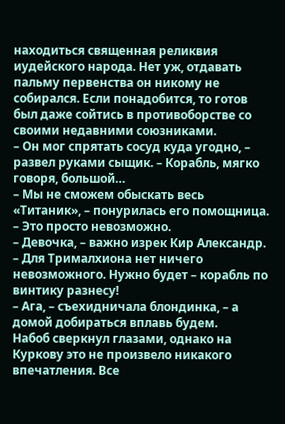находиться священная реликвия иудейского народа. Нет уж, отдавать пальму первенства он никому не собирался. Если понадобится, то готов был даже сойтись в противоборстве со своими недавними союзниками.
– Он мог спрятать сосуд куда угодно, – развел руками сыщик. – Корабль, мягко говоря, большой…
– Мы не сможем обыскать весь «Титаник», – понурилась его помощница. – Это просто невозможно.
– Девочка, – важно изрек Кир Александр. – Для Трималхиона нет ничего невозможного. Нужно будет – корабль по винтику разнесу!
– Ага, – съехидничала блондинка, – а домой добираться вплавь будем.
Набоб сверкнул глазами, однако на Куркову это не произвело никакого впечатления. Все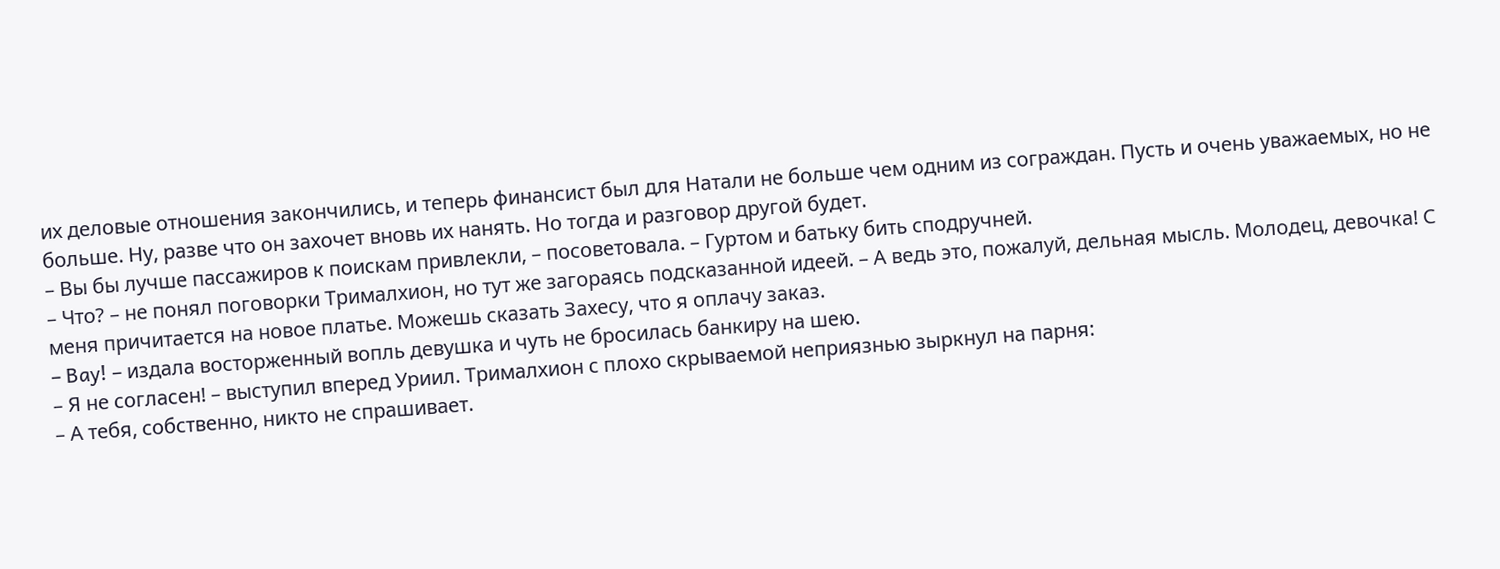их деловые отношения закончились, и теперь финансист был для Натали не больше чем одним из сограждан. Пусть и очень уважаемых, но не больше. Ну, разве что он захочет вновь их нанять. Но тогда и разговор другой будет.
– Вы бы лучше пассажиров к поискам привлекли, – посоветовала. – Гуртом и батьку бить сподручней.
– Что? – не понял поговорки Трималхион, но тут же загораясь подсказанной идеей. – А ведь это, пожалуй, дельная мысль. Молодец, девочка! С меня причитается на новое платье. Можешь сказать Захесу, что я оплачу заказ.
– Bay! – издала восторженный вопль девушка и чуть не бросилась банкиру на шею.
– Я не согласен! – выступил вперед Уриил. Трималхион с плохо скрываемой неприязнью зыркнул на парня:
– А тебя, собственно, никто не спрашивает.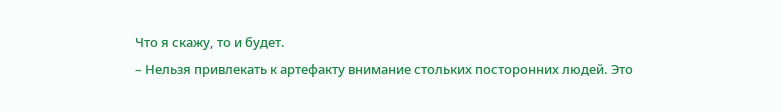Что я скажу, то и будет.
– Нельзя привлекать к артефакту внимание стольких посторонних людей. Это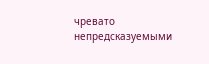чревато непредсказуемыми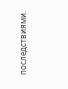последствиями.